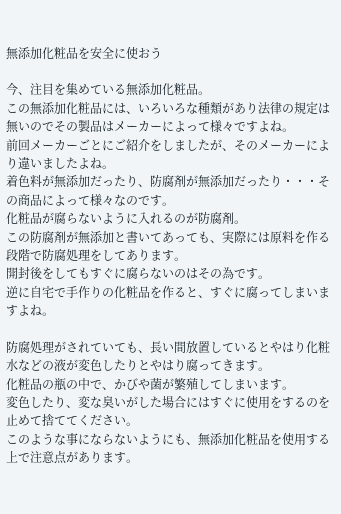無添加化粧品を安全に使おう

今、注目を集めている無添加化粧品。
この無添加化粧品には、いろいろな種類があり法律の規定は無いのでその製品はメーカーによって様々ですよね。
前回メーカーごとにご紹介をしましたが、そのメーカーにより違いましたよね。
着色料が無添加だったり、防腐剤が無添加だったり・・・その商品によって様々なのです。
化粧品が腐らないように入れるのが防腐剤。
この防腐剤が無添加と書いてあっても、実際には原料を作る段階で防腐処理をしてあります。
開封後をしてもすぐに腐らないのはその為です。
逆に自宅で手作りの化粧品を作ると、すぐに腐ってしまいますよね。

防腐処理がされていても、長い間放置しているとやはり化粧水などの液が変色したりとやはり腐ってきます。
化粧品の瓶の中で、かびや菌が繁殖してしまいます。
変色したり、変な臭いがした場合にはすぐに使用をするのを止めて捨ててください。
このような事にならないようにも、無添加化粧品を使用する上で注意点があります。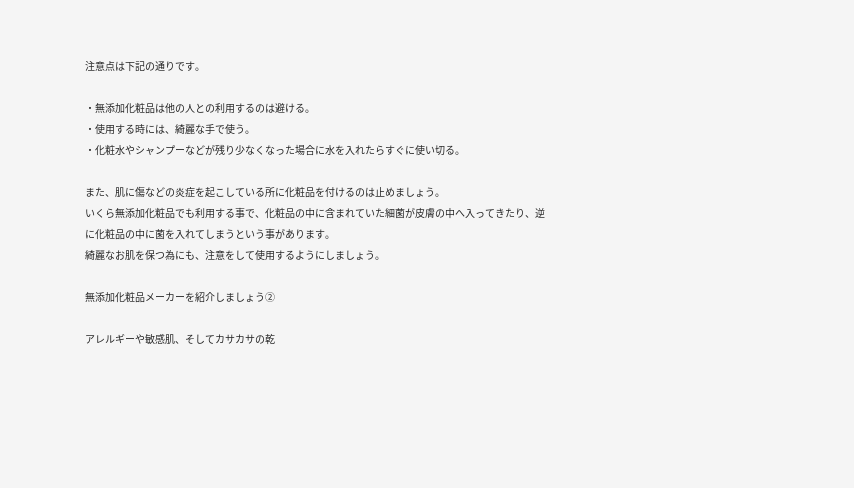注意点は下記の通りです。

・無添加化粧品は他の人との利用するのは避ける。
・使用する時には、綺麗な手で使う。
・化粧水やシャンプーなどが残り少なくなった場合に水を入れたらすぐに使い切る。

また、肌に傷などの炎症を起こしている所に化粧品を付けるのは止めましょう。
いくら無添加化粧品でも利用する事で、化粧品の中に含まれていた細菌が皮膚の中へ入ってきたり、逆に化粧品の中に菌を入れてしまうという事があります。
綺麗なお肌を保つ為にも、注意をして使用するようにしましょう。

無添加化粧品メーカーを紹介しましょう②

アレルギーや敏感肌、そしてカサカサの乾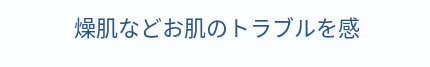燥肌などお肌のトラブルを感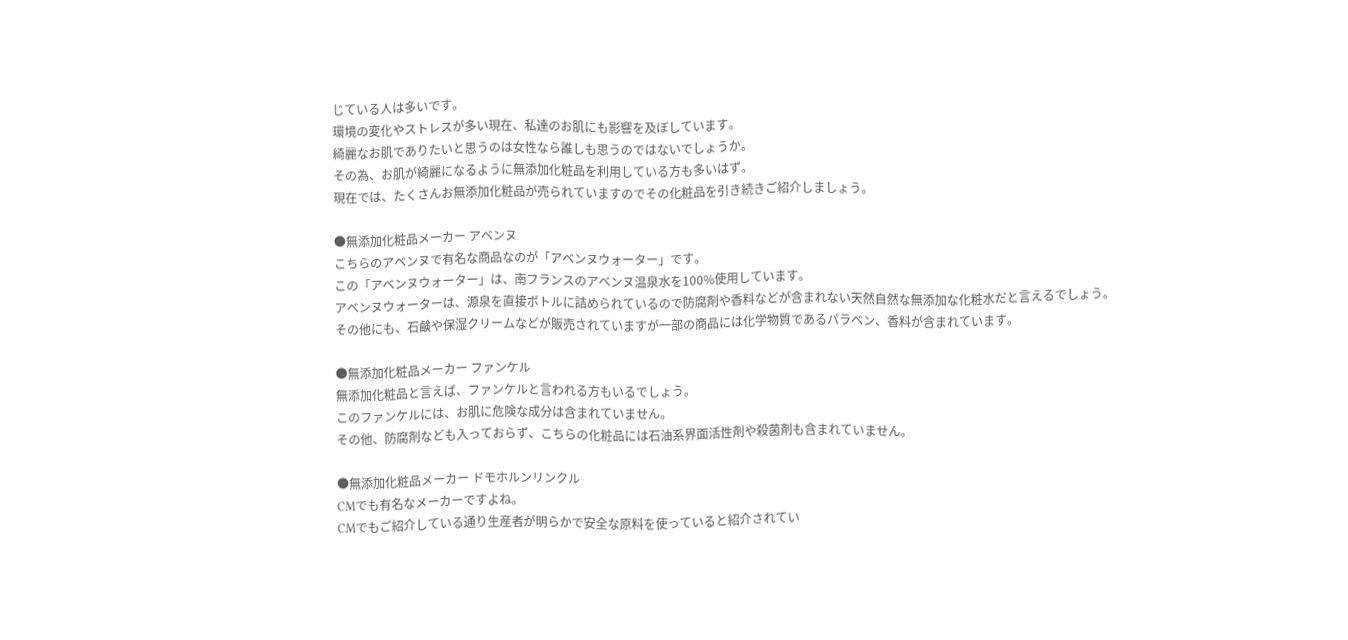じている人は多いです。
環境の変化やストレスが多い現在、私達のお肌にも影響を及ぼしています。
綺麗なお肌でありたいと思うのは女性なら誰しも思うのではないでしょうか。
その為、お肌が綺麗になるように無添加化粧品を利用している方も多いはず。
現在では、たくさんお無添加化粧品が売られていますのでその化粧品を引き続きご紹介しましょう。

●無添加化粧品メーカー アベンヌ
こちらのアベンヌで有名な商品なのが「アベンヌウォーター」です。
この「アベンヌウォーター」は、南フランスのアベンヌ温泉水を100%使用しています。
アベンヌウォーターは、源泉を直接ボトルに詰められているので防腐剤や香料などが含まれない天然自然な無添加な化粧水だと言えるでしょう。
その他にも、石鹸や保湿クリームなどが販売されていますが一部の商品には化学物質であるパラベン、香料が含まれています。

●無添加化粧品メーカー ファンケル
無添加化粧品と言えば、ファンケルと言われる方もいるでしょう。
このファンケルには、お肌に危険な成分は含まれていません。
その他、防腐剤なども入っておらず、こちらの化粧品には石油系界面活性剤や殺菌剤も含まれていません。

●無添加化粧品メーカー ドモホルンリンクル
CMでも有名なメーカーですよね。
CMでもご紹介している通り生産者が明らかで安全な原料を使っていると紹介されてい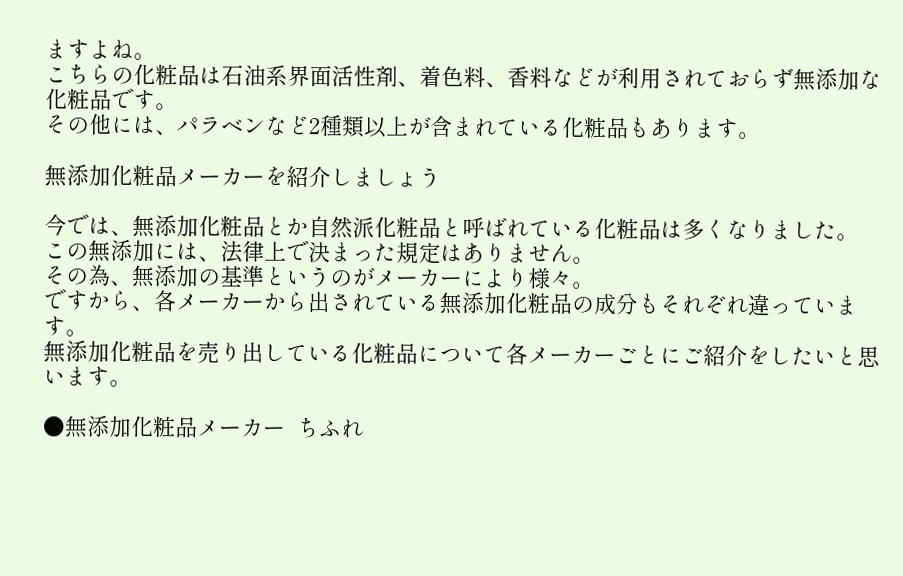ますよね。
こちらの化粧品は石油系界面活性剤、着色料、香料などが利用されておらず無添加な化粧品です。
その他には、パラベンなど2種類以上が含まれている化粧品もあります。

無添加化粧品メーカーを紹介しましょう

今では、無添加化粧品とか自然派化粧品と呼ばれている化粧品は多くなりました。
この無添加には、法律上で決まった規定はありません。
その為、無添加の基準というのがメーカーにより様々。
ですから、各メーカーから出されている無添加化粧品の成分もそれぞれ違っています。
無添加化粧品を売り出している化粧品について各メーカーごとにご紹介をしたいと思います。

●無添加化粧品メーカー  ちふれ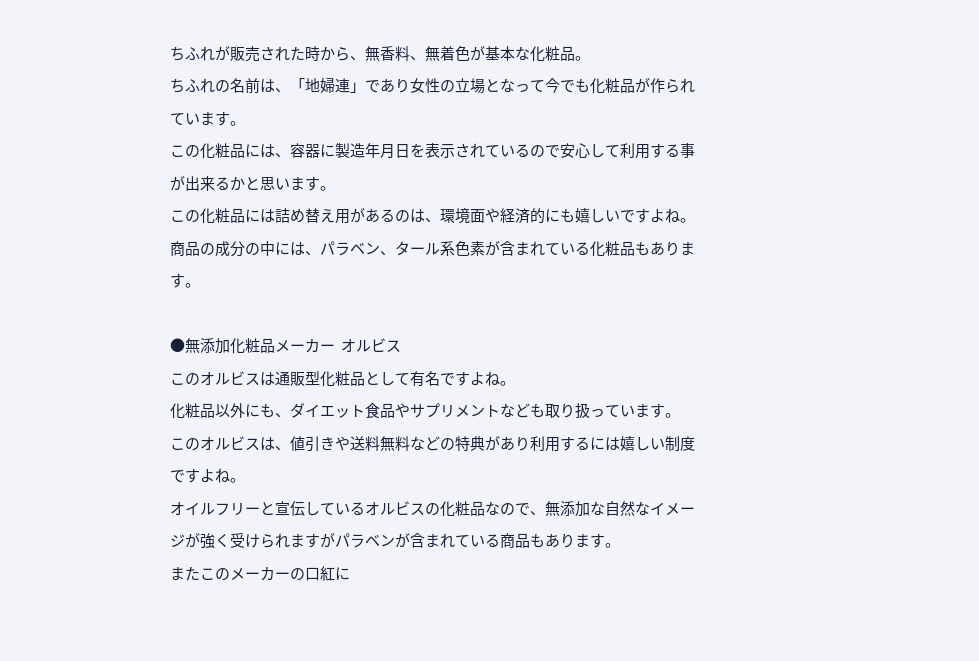ちふれが販売された時から、無香料、無着色が基本な化粧品。
ちふれの名前は、「地婦連」であり女性の立場となって今でも化粧品が作られています。
この化粧品には、容器に製造年月日を表示されているので安心して利用する事が出来るかと思います。
この化粧品には詰め替え用があるのは、環境面や経済的にも嬉しいですよね。
商品の成分の中には、パラベン、タール系色素が含まれている化粧品もあります。

●無添加化粧品メーカー  オルビス
このオルビスは通販型化粧品として有名ですよね。
化粧品以外にも、ダイエット食品やサプリメントなども取り扱っています。
このオルビスは、値引きや送料無料などの特典があり利用するには嬉しい制度ですよね。
オイルフリーと宣伝しているオルビスの化粧品なので、無添加な自然なイメージが強く受けられますがパラベンが含まれている商品もあります。
またこのメーカーの口紅に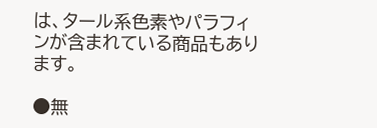は、タール系色素やパラフィンが含まれている商品もあります。

●無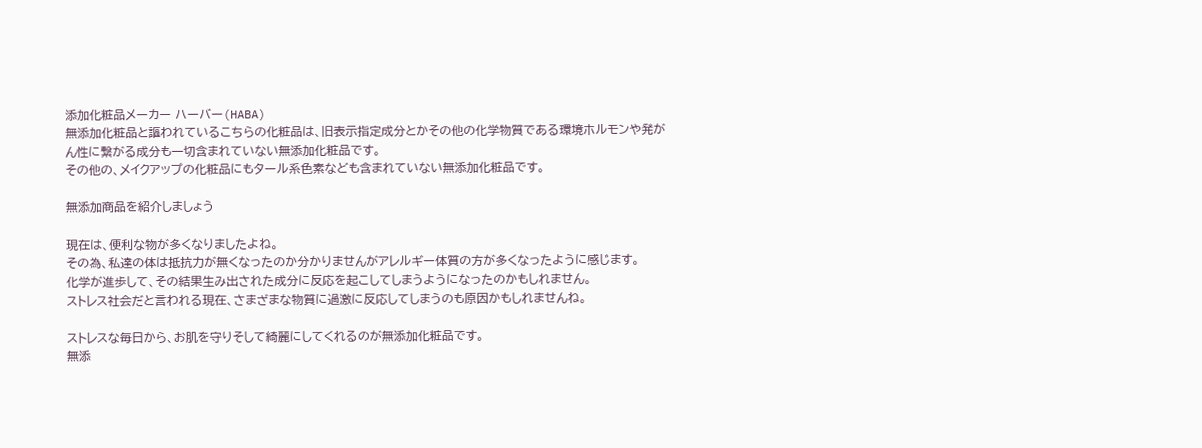添加化粧品メーカー ハーバー(HABA)
無添加化粧品と謳われているこちらの化粧品は、旧表示指定成分とかその他の化学物質である環境ホルモンや発がん性に繋がる成分も一切含まれていない無添加化粧品です。
その他の、メイクアップの化粧品にもタール系色素なども含まれていない無添加化粧品です。

無添加商品を紹介しましょう

現在は、便利な物が多くなりましたよね。
その為、私達の体は抵抗力が無くなったのか分かりませんがアレルギー体質の方が多くなったように感じます。
化学が進歩して、その結果生み出された成分に反応を起こしてしまうようになったのかもしれません。
ストレス社会だと言われる現在、さまざまな物質に過激に反応してしまうのも原因かもしれませんね。

ストレスな毎日から、お肌を守りそして綺麗にしてくれるのが無添加化粧品です。
無添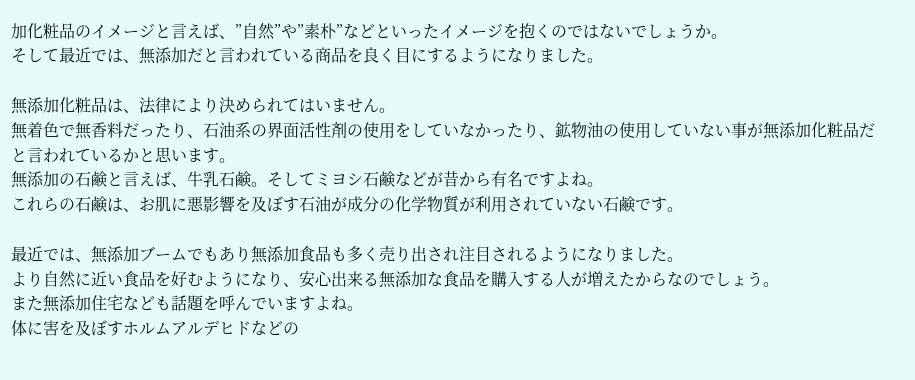加化粧品のイメージと言えば、”自然”や”素朴”などといったイメージを抱くのではないでしょうか。
そして最近では、無添加だと言われている商品を良く目にするようになりました。

無添加化粧品は、法律により決められてはいません。
無着色で無香料だったり、石油系の界面活性剤の使用をしていなかったり、鉱物油の使用していない事が無添加化粧品だと言われているかと思います。
無添加の石鹸と言えば、牛乳石鹸。そしてミヨシ石鹸などが昔から有名ですよね。
これらの石鹸は、お肌に悪影響を及ぼす石油が成分の化学物質が利用されていない石鹸です。

最近では、無添加ブームでもあり無添加食品も多く売り出され注目されるようになりました。
より自然に近い食品を好むようになり、安心出来る無添加な食品を購入する人が増えたからなのでしょう。
また無添加住宅なども話題を呼んでいますよね。
体に害を及ぼすホルムアルデヒドなどの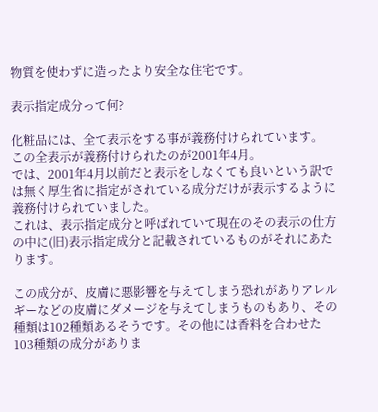物質を使わずに造ったより安全な住宅です。

表示指定成分って何?

化粧品には、全て表示をする事が義務付けられています。
この全表示が義務付けられたのが2001年4月。
では、2001年4月以前だと表示をしなくても良いという訳では無く厚生省に指定がされている成分だけが表示するように義務付けられていました。
これは、表示指定成分と呼ばれていて現在のその表示の仕方の中に(旧)表示指定成分と記載されているものがそれにあたります。

この成分が、皮膚に悪影響を与えてしまう恐れがありアレルギーなどの皮膚にダメージを与えてしまうものもあり、その種類は102種類あるそうです。その他には香料を合わせた103種類の成分がありま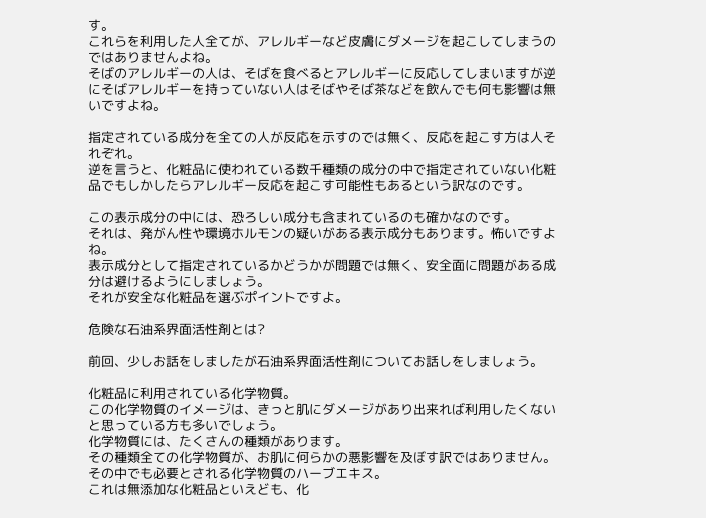す。
これらを利用した人全てが、アレルギーなど皮膚にダメージを起こしてしまうのではありませんよね。
そばのアレルギーの人は、そばを食べるとアレルギーに反応してしまいますが逆にそばアレルギーを持っていない人はそばやそば茶などを飲んでも何も影響は無いですよね。

指定されている成分を全ての人が反応を示すのでは無く、反応を起こす方は人それぞれ。
逆を言うと、化粧品に使われている数千種類の成分の中で指定されていない化粧品でもしかしたらアレルギー反応を起こす可能性もあるという訳なのです。

この表示成分の中には、恐ろしい成分も含まれているのも確かなのです。
それは、発がん性や環境ホルモンの疑いがある表示成分もあります。怖いですよね。
表示成分として指定されているかどうかが問題では無く、安全面に問題がある成分は避けるようにしましょう。
それが安全な化粧品を選ぶポイントですよ。

危険な石油系界面活性剤とは?

前回、少しお話をしましたが石油系界面活性剤についてお話しをしましょう。

化粧品に利用されている化学物質。
この化学物質のイメージは、きっと肌にダメージがあり出来れば利用したくないと思っている方も多いでしょう。
化学物質には、たくさんの種類があります。
その種類全ての化学物質が、お肌に何らかの悪影響を及ぼす訳ではありません。
その中でも必要とされる化学物質のハーブエキス。
これは無添加な化粧品といえども、化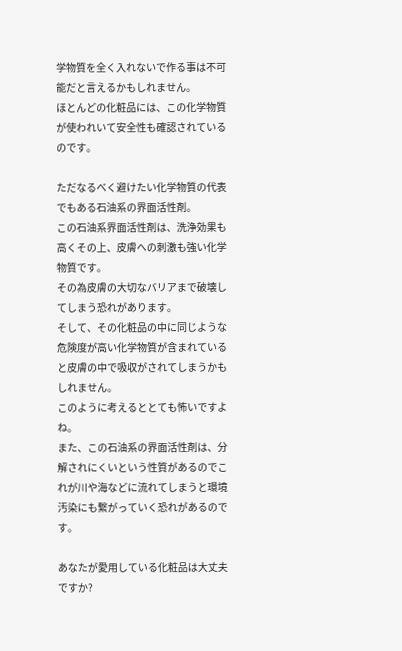学物質を全く入れないで作る事は不可能だと言えるかもしれません。
ほとんどの化粧品には、この化学物質が使われいて安全性も確認されているのです。

ただなるべく避けたい化学物質の代表でもある石油系の界面活性剤。
この石油系界面活性剤は、洗浄効果も高くその上、皮膚への刺激も強い化学物質です。
その為皮膚の大切なバリアまで破壊してしまう恐れがあります。
そして、その化粧品の中に同じような危険度が高い化学物質が含まれていると皮膚の中で吸収がされてしまうかもしれません。
このように考えるととても怖いですよね。
また、この石油系の界面活性剤は、分解されにくいという性質があるのでこれが川や海などに流れてしまうと環境汚染にも繋がっていく恐れがあるのです。

あなたが愛用している化粧品は大丈夫ですか?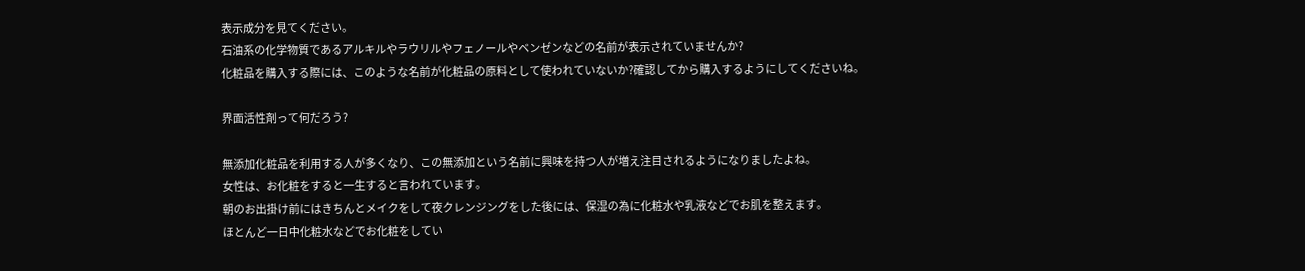表示成分を見てください。
石油系の化学物質であるアルキルやラウリルやフェノールやベンゼンなどの名前が表示されていませんか?
化粧品を購入する際には、このような名前が化粧品の原料として使われていないか?確認してから購入するようにしてくださいね。

界面活性剤って何だろう?

無添加化粧品を利用する人が多くなり、この無添加という名前に興味を持つ人が増え注目されるようになりましたよね。
女性は、お化粧をすると一生すると言われています。
朝のお出掛け前にはきちんとメイクをして夜クレンジングをした後には、保湿の為に化粧水や乳液などでお肌を整えます。
ほとんど一日中化粧水などでお化粧をしてい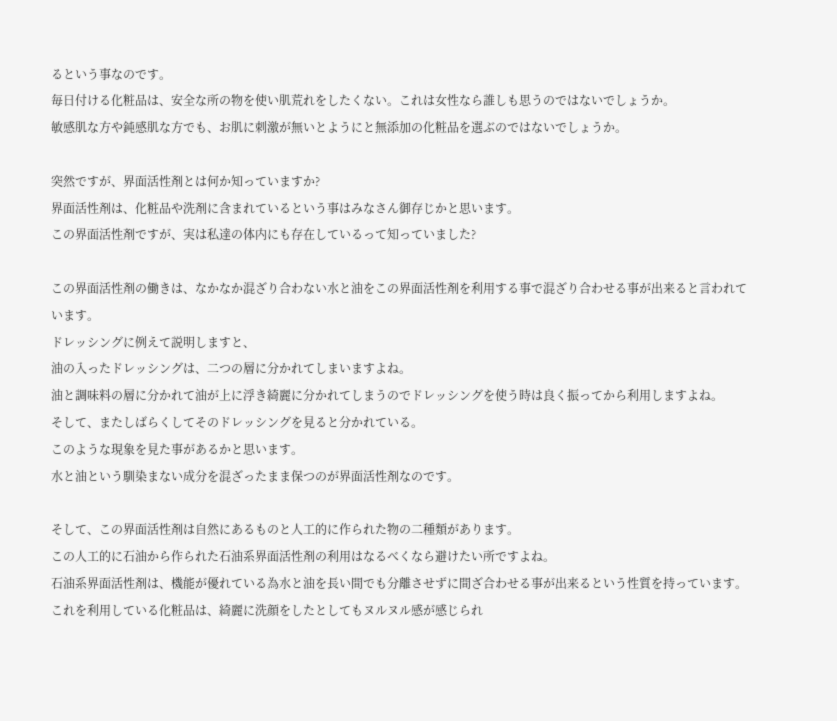るという事なのです。
毎日付ける化粧品は、安全な所の物を使い肌荒れをしたくない。これは女性なら誰しも思うのではないでしょうか。
敏感肌な方や鈍感肌な方でも、お肌に刺激が無いとようにと無添加の化粧品を選ぶのではないでしょうか。

突然ですが、界面活性剤とは何か知っていますか?
界面活性剤は、化粧品や洗剤に含まれているという事はみなさん御存じかと思います。
この界面活性剤ですが、実は私達の体内にも存在しているって知っていました?

この界面活性剤の働きは、なかなか混ざり合わない水と油をこの界面活性剤を利用する事で混ざり合わせる事が出来ると言われています。
ドレッシングに例えて説明しますと、
油の入ったドレッシングは、二つの層に分かれてしまいますよね。
油と調味料の層に分かれて油が上に浮き綺麗に分かれてしまうのでドレッシングを使う時は良く振ってから利用しますよね。
そして、またしばらくしてそのドレッシングを見ると分かれている。
このような現象を見た事があるかと思います。
水と油という馴染まない成分を混ざったまま保つのが界面活性剤なのです。

そして、この界面活性剤は自然にあるものと人工的に作られた物の二種類があります。
この人工的に石油から作られた石油系界面活性剤の利用はなるべくなら避けたい所ですよね。
石油系界面活性剤は、機能が優れている為水と油を長い間でも分離させずに間ざ合わせる事が出来るという性質を持っています。
これを利用している化粧品は、綺麗に洗顔をしたとしてもヌルヌル感が感じられ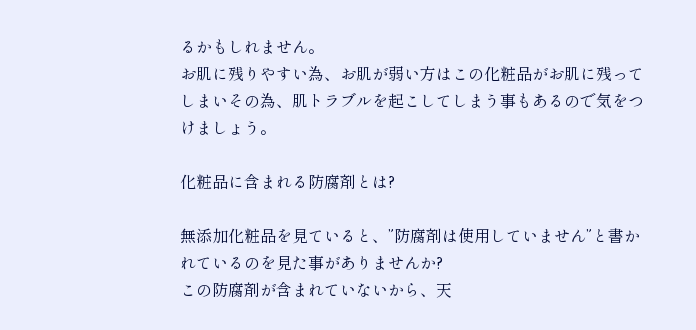るかもしれません。
お肌に残りやすい為、お肌が弱い方はこの化粧品がお肌に残ってしまいその為、肌トラブルを起こしてしまう事もあるので気をつけましょう。

化粧品に含まれる防腐剤とは?

無添加化粧品を見ていると、”防腐剤は使用していません”と書かれているのを見た事がありませんか?
この防腐剤が含まれていないから、天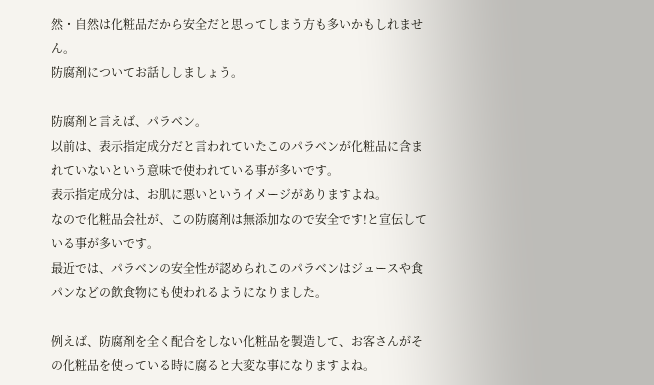然・自然は化粧品だから安全だと思ってしまう方も多いかもしれません。
防腐剤についてお話ししましょう。

防腐剤と言えば、パラベン。
以前は、表示指定成分だと言われていたこのパラベンが化粧品に含まれていないという意味で使われている事が多いです。
表示指定成分は、お肌に悪いというイメージがありますよね。
なので化粧品会社が、この防腐剤は無添加なので安全です!と宣伝している事が多いです。
最近では、パラベンの安全性が認められこのパラベンはジュースや食パンなどの飲食物にも使われるようになりました。

例えば、防腐剤を全く配合をしない化粧品を製造して、お客さんがその化粧品を使っている時に腐ると大変な事になりますよね。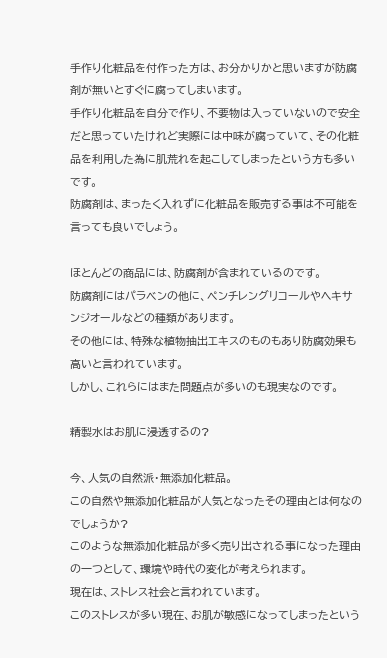手作り化粧品を付作った方は、お分かりかと思いますが防腐剤が無いとすぐに腐ってしまいます。
手作り化粧品を自分で作り、不要物は入っていないので安全だと思っていたけれど実際には中味が腐っていて、その化粧品を利用した為に肌荒れを起こしてしまったという方も多いです。
防腐剤は、まったく入れずに化粧品を販売する事は不可能を言っても良いでしょう。

ほとんどの商品には、防腐剤が含まれているのです。
防腐剤にはパラベンの他に、ペンチレングリコールやヘキサンジオールなどの種類があります。
その他には、特殊な植物抽出エキスのものもあり防腐効果も高いと言われています。
しかし、これらにはまた問題点が多いのも現実なのです。

精製水はお肌に浸透するの?

今、人気の自然派・無添加化粧品。
この自然や無添加化粧品が人気となったその理由とは何なのでしょうか?
このような無添加化粧品が多く売り出される事になった理由の一つとして、環境や時代の変化が考えられます。
現在は、ストレス社会と言われています。
このストレスが多い現在、お肌が敏感になってしまったという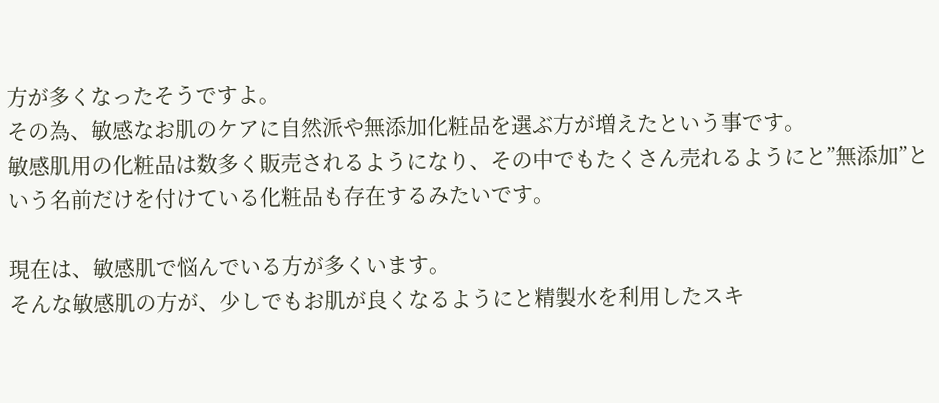方が多くなったそうですよ。
その為、敏感なお肌のケアに自然派や無添加化粧品を選ぶ方が増えたという事です。
敏感肌用の化粧品は数多く販売されるようになり、その中でもたくさん売れるようにと”無添加”という名前だけを付けている化粧品も存在するみたいです。

現在は、敏感肌で悩んでいる方が多くいます。
そんな敏感肌の方が、少しでもお肌が良くなるようにと精製水を利用したスキ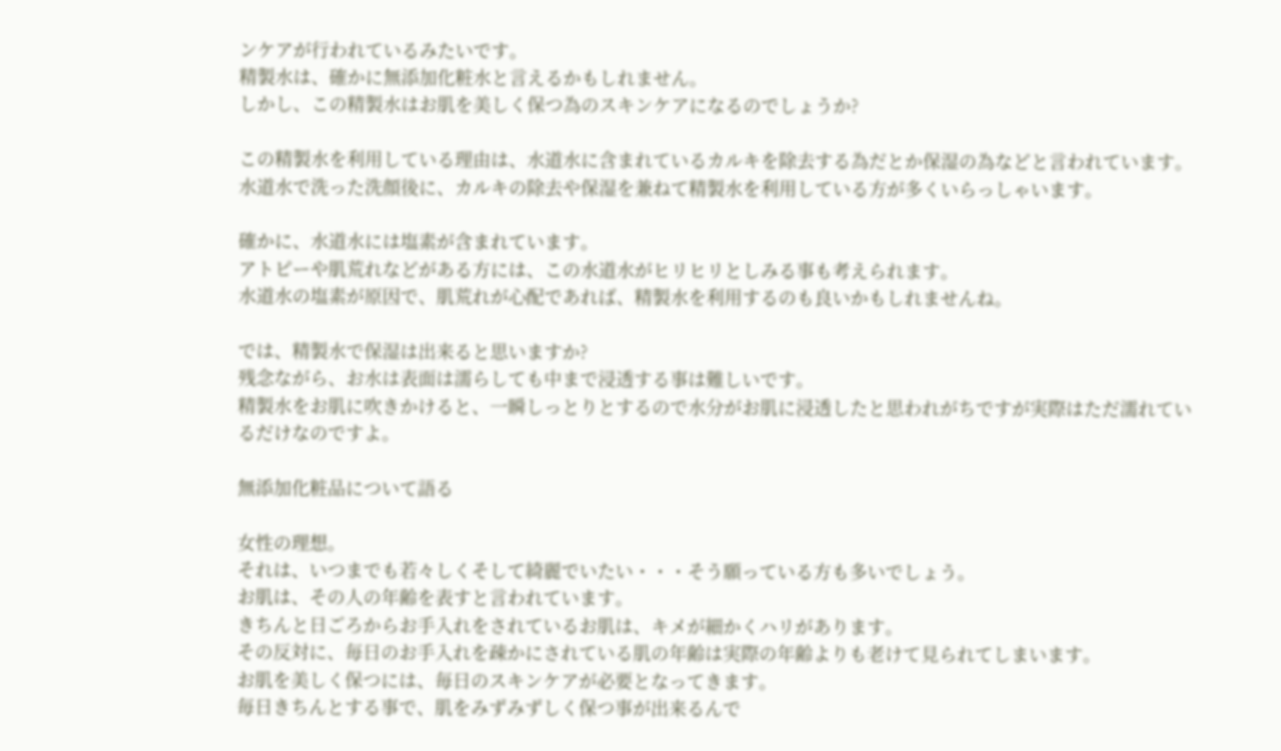ンケアが行われているみたいです。
精製水は、確かに無添加化粧水と言えるかもしれません。
しかし、この精製水はお肌を美しく保つ為のスキンケアになるのでしょうか?

この精製水を利用している理由は、水道水に含まれているカルキを除去する為だとか保湿の為などと言われています。
水道水で洗った洗顔後に、カルキの除去や保湿を兼ねて精製水を利用している方が多くいらっしゃいます。

確かに、水道水には塩素が含まれています。
アトピーや肌荒れなどがある方には、この水道水がヒリヒリとしみる事も考えられます。
水道水の塩素が原因で、肌荒れが心配であれば、精製水を利用するのも良いかもしれませんね。

では、精製水で保湿は出来ると思いますか?
残念ながら、お水は表面は濡らしても中まで浸透する事は難しいです。
精製水をお肌に吹きかけると、一瞬しっとりとするので水分がお肌に浸透したと思われがちですが実際はただ濡れているだけなのですよ。

無添加化粧品について語る

女性の理想。
それは、いつまでも若々しくそして綺麗でいたい・・・そう願っている方も多いでしょう。
お肌は、その人の年齢を表すと言われています。
きちんと日ごろからお手入れをされているお肌は、キメが細かくハリがあります。
その反対に、毎日のお手入れを疎かにされている肌の年齢は実際の年齢よりも老けて見られてしまいます。
お肌を美しく保つには、毎日のスキンケアが必要となってきます。
毎日きちんとする事で、肌をみずみずしく保つ事が出来るんで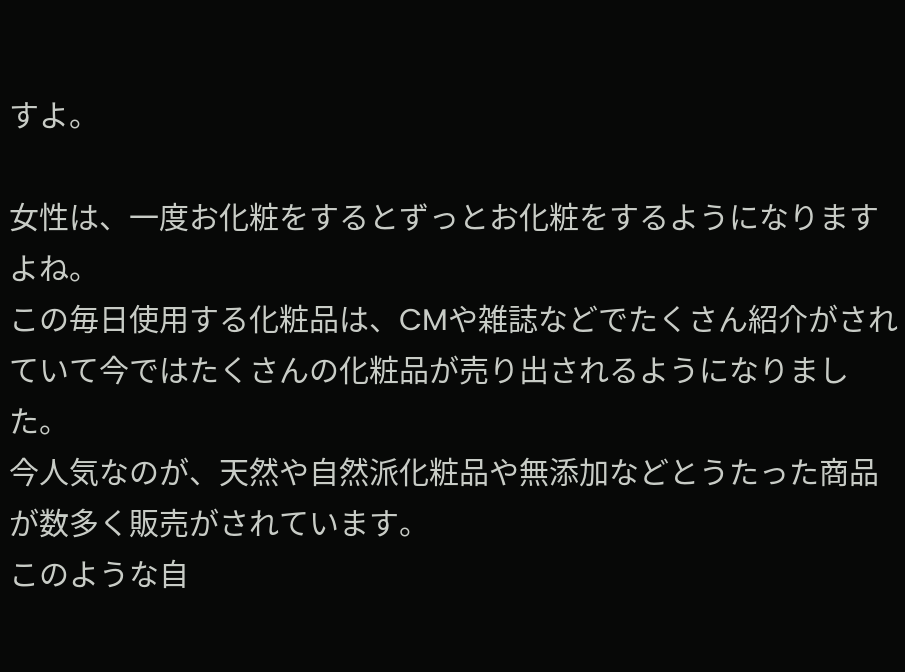すよ。

女性は、一度お化粧をするとずっとお化粧をするようになりますよね。
この毎日使用する化粧品は、CMや雑誌などでたくさん紹介がされていて今ではたくさんの化粧品が売り出されるようになりました。
今人気なのが、天然や自然派化粧品や無添加などとうたった商品が数多く販売がされています。
このような自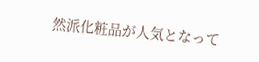然派化粧品が人気となって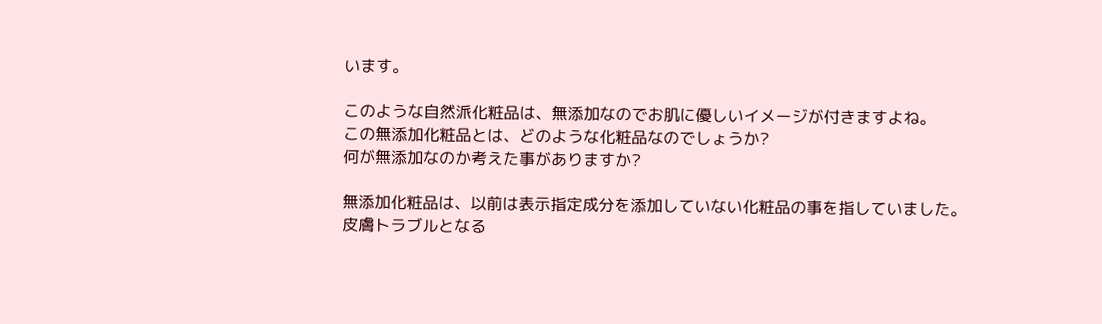います。

このような自然派化粧品は、無添加なのでお肌に優しいイメージが付きますよね。
この無添加化粧品とは、どのような化粧品なのでしょうか?
何が無添加なのか考えた事がありますか?

無添加化粧品は、以前は表示指定成分を添加していない化粧品の事を指していました。
皮膚トラブルとなる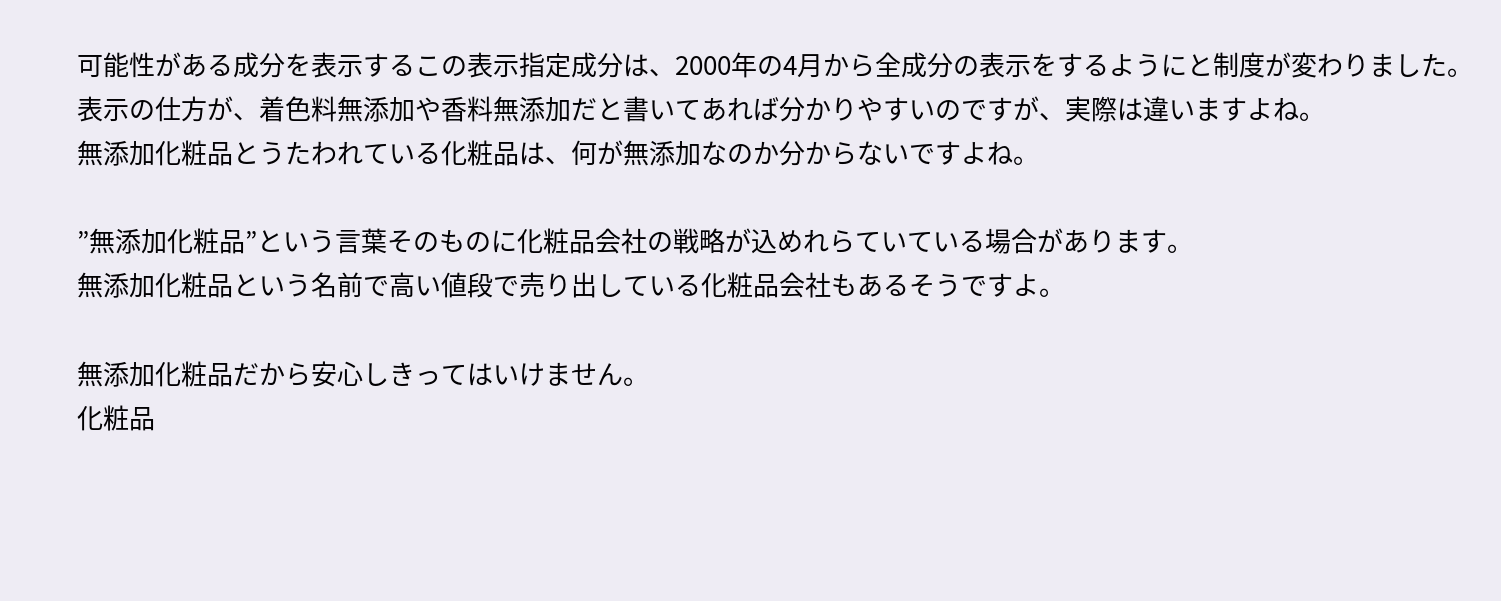可能性がある成分を表示するこの表示指定成分は、2000年の4月から全成分の表示をするようにと制度が変わりました。
表示の仕方が、着色料無添加や香料無添加だと書いてあれば分かりやすいのですが、実際は違いますよね。
無添加化粧品とうたわれている化粧品は、何が無添加なのか分からないですよね。

”無添加化粧品”という言葉そのものに化粧品会社の戦略が込めれらていている場合があります。
無添加化粧品という名前で高い値段で売り出している化粧品会社もあるそうですよ。

無添加化粧品だから安心しきってはいけません。
化粧品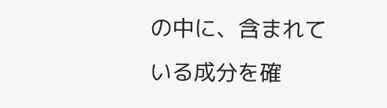の中に、含まれている成分を確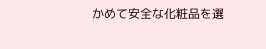かめて安全な化粧品を選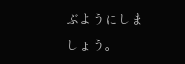ぶようにしましょう。